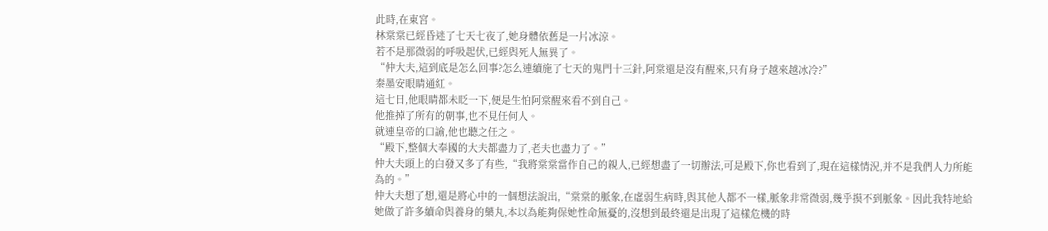此時,在東宮。
林棠棠已經昏迷了七天七夜了,她身體依舊是一片冰涼。
若不是那微弱的呼吸起伏,已經與死人無異了。
“仲大夫,這到底是怎么回事?怎么連續施了七天的鬼門十三針,阿棠還是沒有醒來,只有身子越來越冰冷?”
秦墨安眼睛通紅。
這七日,他眼睛都未眨一下,便是生怕阿棠醒來看不到自己。
他推掉了所有的朝事,也不見任何人。
就連皇帝的口諭,他也聽之任之。
“殿下,整個大奉國的大夫都盡力了,老夫也盡力了。”
仲大夫頭上的白發又多了有些,“我將棠棠當作自己的親人,已經想盡了一切辦法,可是殿下,你也看到了,現在這樣情況,并不是我們人力所能為的。”
仲大夫想了想,還是將心中的一個想法說出,“棠棠的脈象,在虛弱生病時,與其他人都不一樣,脈象非常微弱,幾乎摸不到脈象。因此我特地給她做了許多續命與養身的藥丸,本以為能夠保她性命無憂的,沒想到最終還是出現了這樣危機的時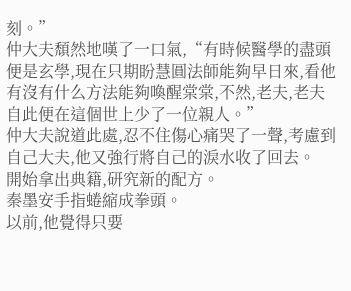刻。”
仲大夫頹然地嘆了一口氣,“有時候醫學的盡頭便是玄學,現在只期盼慧圓法師能夠早日來,看他有沒有什么方法能夠喚醒棠棠,不然,老夫,老夫自此便在這個世上少了一位親人。”
仲大夫說道此處,忍不住傷心痛哭了一聲,考慮到自己大夫,他又強行將自己的淚水收了回去。
開始拿出典籍,研究新的配方。
秦墨安手指蜷縮成拳頭。
以前,他覺得只要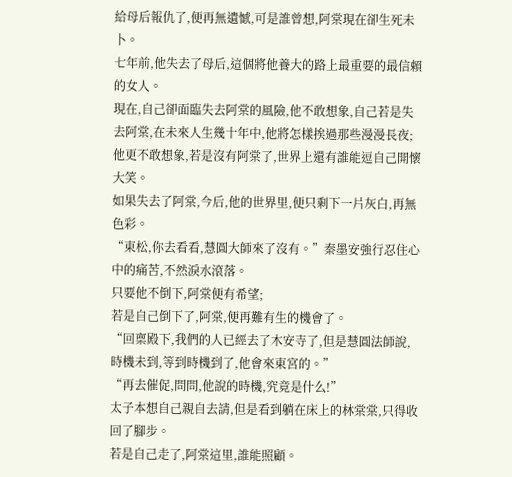給母后報仇了,便再無遺憾,可是誰曾想,阿棠現在卻生死未卜。
七年前,他失去了母后,這個將他養大的路上最重要的最信賴的女人。
現在,自己卻面臨失去阿棠的風險,他不敢想象,自己若是失去阿棠,在未來人生幾十年中,他將怎樣挨過那些漫漫長夜;
他更不敢想象,若是沒有阿棠了,世界上還有誰能逗自己開懷大笑。
如果失去了阿棠,今后,他的世界里,便只剩下一片灰白,再無色彩。
“東松,你去看看,慧圓大師來了沒有。”秦墨安強行忍住心中的痛苦,不然淚水滾落。
只要他不倒下,阿棠便有希望;
若是自己倒下了,阿棠,便再難有生的機會了。
“回稟殿下,我們的人已經去了木安寺了,但是慧圓法師說,時機未到,等到時機到了,他會來東宮的。”
“再去催促,問問,他說的時機,究竟是什么!”
太子本想自己親自去請,但是看到躺在床上的林棠棠,只得收回了腳步。
若是自己走了,阿棠這里,誰能照顧。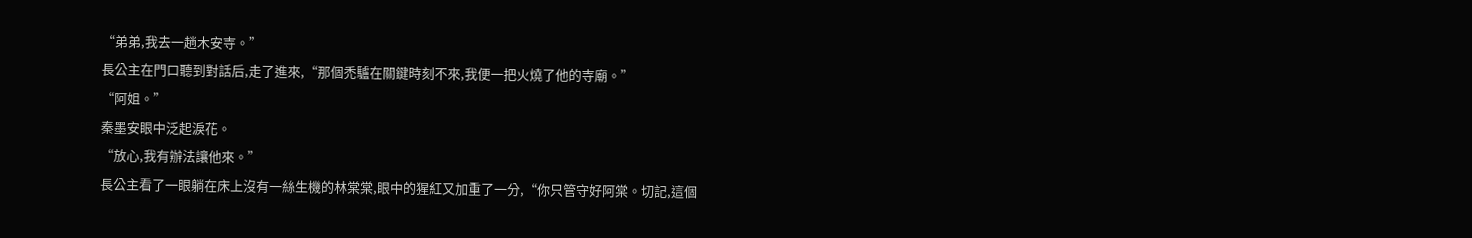“弟弟,我去一趟木安寺。”
長公主在門口聽到對話后,走了進來,“那個禿驢在關鍵時刻不來,我便一把火燒了他的寺廟。”
“阿姐。”
秦墨安眼中泛起淚花。
“放心,我有辦法讓他來。”
長公主看了一眼躺在床上沒有一絲生機的林棠棠,眼中的猩紅又加重了一分,“你只管守好阿棠。切記,這個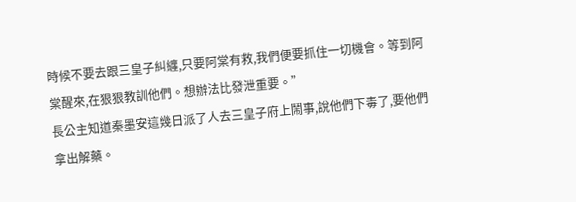時候不要去跟三皇子糾纏,只要阿棠有救,我們便要抓住一切機會。等到阿棠醒來,在狠狠教訓他們。想辦法比發泄重要。”
長公主知道秦墨安這幾日派了人去三皇子府上鬧事,說他們下毒了,要他們拿出解藥。